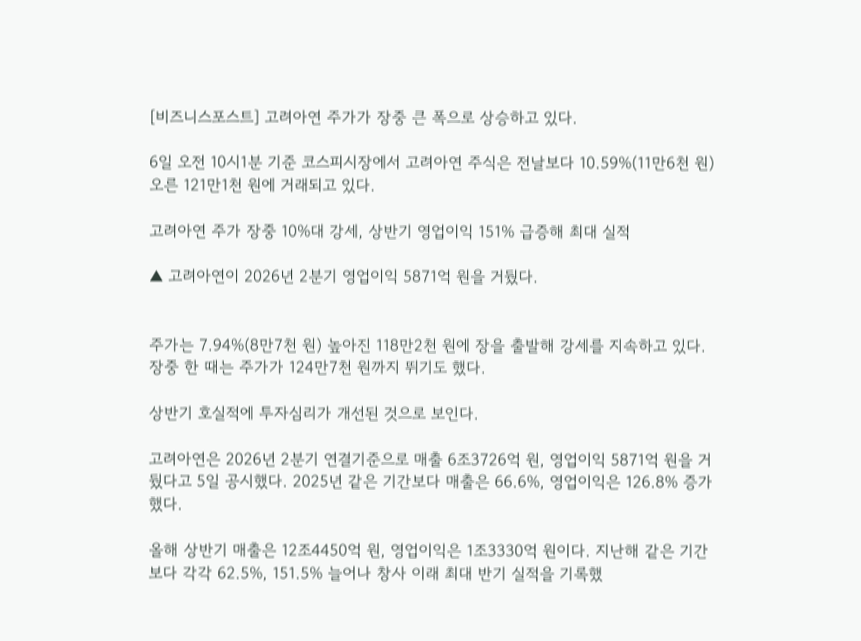[비즈니스포스트] 고려아연 주가가 장중 큰 폭으로 상승하고 있다.

6일 오전 10시1분 기준 코스피시장에서 고려아연 주식은 전날보다 10.59%(11만6천 원) 오른 121만1천 원에 거래되고 있다.

고려아연 주가 장중 10%대 강세, 상반기 영업이익 151% 급증해 최대 실적

▲ 고려아연이 2026년 2분기 영업이익 5871억 원을 거뒀다.


주가는 7.94%(8만7천 원) 높아진 118만2천 원에 장을 출발해 강세를 지속하고 있다. 장중 한 때는 주가가 124만7천 원까지 뛰기도 했다.

상반기 호실적에 투자심리가 개선된 것으로 보인다.

고려아연은 2026년 2분기 연결기준으로 매출 6조3726억 원, 영업이익 5871억 원을 거뒀다고 5일 공시했다. 2025년 같은 기간보다 매출은 66.6%, 영업이익은 126.8% 증가했다.

올해 상반기 매출은 12조4450억 원, 영업이익은 1조3330억 원이다. 지난해 같은 기간보다 각각 62.5%, 151.5% 늘어나 창사 이래 최대 반기 실적을 기록했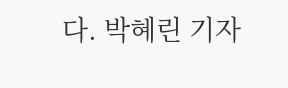다. 박혜린 기자